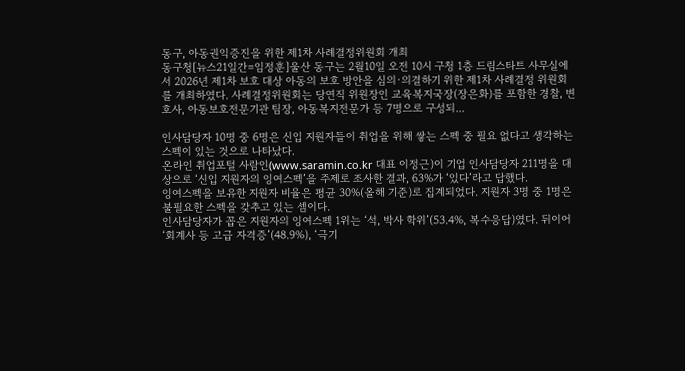동구, 아동권익증진을 위한 제1차 사례결정위원회 개최
동구청[뉴스21일간=임정훈]울산 동구는 2월10일 오전 10시 구청 1층 드림스타트 사무실에서 2026년 제1차 보호 대상 아동의 보호 방안을 심의·의결하기 위한 제1차 사례결정 위원회를 개최하였다. 사례결정위원회는 당연직 위원장인 교육복지국장(장은화)를 포함한 경찰, 변호사, 아동보호전문기관 팀장, 아동복지전문가 등 7명으로 구성되...

인사담당자 10명 중 6명은 신입 지원자들이 취업을 위해 쌓는 스펙 중 필요 없다고 생각하는 스펙이 있는 것으로 나타났다.
온라인 취업포털 사람인(www.saramin.co.kr 대표 이정근)이 기업 인사담당자 211명을 대상으로 ‘신입 지원자의 잉여스펙’을 주제로 조사한 결과, 63%가 ‘있다’라고 답했다.
잉여스펙을 보유한 지원자 비율은 평균 30%(올해 기준)로 집계되었다. 지원자 3명 중 1명은 불필요한 스펙을 갖추고 있는 셈이다.
인사담당자가 꼽은 지원자의 잉여스펙 1위는 ‘석, 박사 학위’(53.4%, 복수응답)였다. 뒤이어 ‘회계사 등 고급 자격증’(48.9%), ‘극기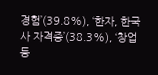경험’(39.8%), ‘한자, 한국사 자격증’(38.3%), ‘창업 등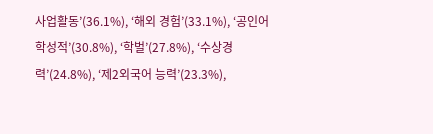사업활동’(36.1%), ‘해외 경험’(33.1%), ‘공인어학성적’(30.8%), ‘학벌’(27.8%), ‘수상경력’(24.8%), ‘제2외국어 능력’(23.3%),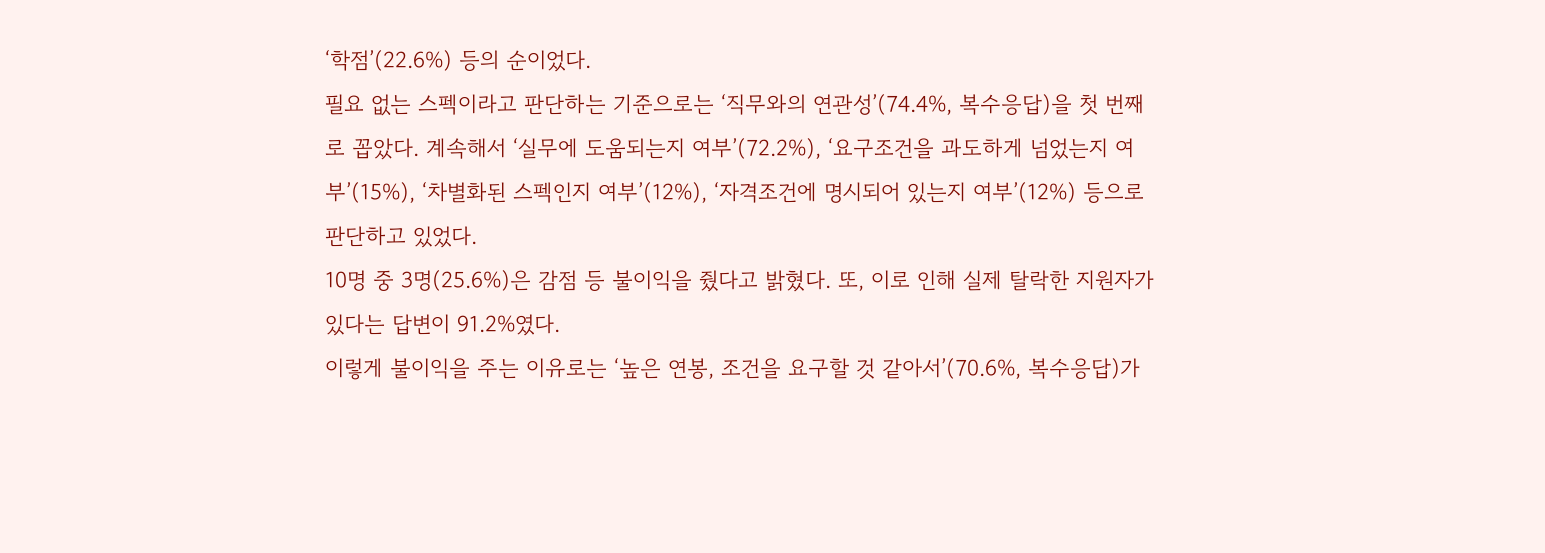‘학점’(22.6%) 등의 순이었다.
필요 없는 스펙이라고 판단하는 기준으로는 ‘직무와의 연관성’(74.4%, 복수응답)을 첫 번째로 꼽았다. 계속해서 ‘실무에 도움되는지 여부’(72.2%), ‘요구조건을 과도하게 넘었는지 여부’(15%), ‘차별화된 스펙인지 여부’(12%), ‘자격조건에 명시되어 있는지 여부’(12%) 등으로 판단하고 있었다.
10명 중 3명(25.6%)은 감점 등 불이익을 줬다고 밝혔다. 또, 이로 인해 실제 탈락한 지원자가 있다는 답변이 91.2%였다.
이렇게 불이익을 주는 이유로는 ‘높은 연봉, 조건을 요구할 것 같아서’(70.6%, 복수응답)가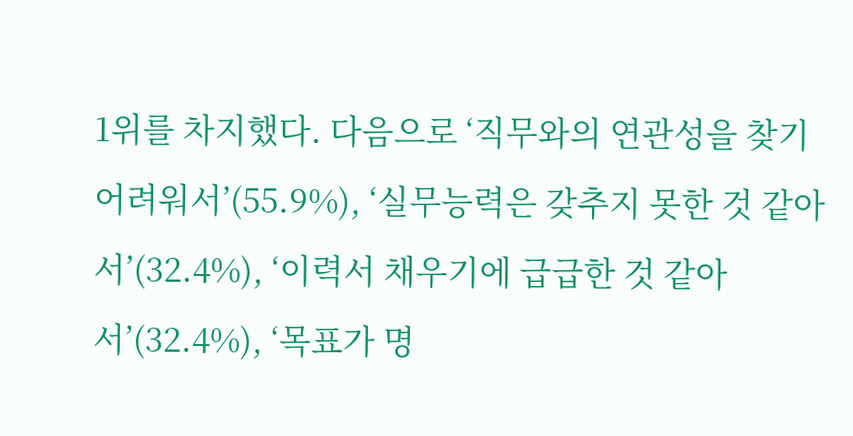1위를 차지했다. 다음으로 ‘직무와의 연관성을 찾기 어려워서’(55.9%), ‘실무능력은 갖추지 못한 것 같아서’(32.4%), ‘이력서 채우기에 급급한 것 같아서’(32.4%), ‘목표가 명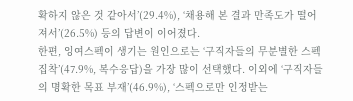확하지 않은 것 같아서’(29.4%), ‘채용해 본 결과 만족도가 떨어져서’(26.5%) 등의 답변이 이어졌다.
한편, 잉여스펙이 생기는 원인으로는 ‘구직자들의 무분별한 스펙 집착’(47.9%, 복수응답)을 가장 많이 선택했다. 이외에 ‘구직자들의 명확한 목표 부재’(46.9%), ‘스펙으로만 인정받는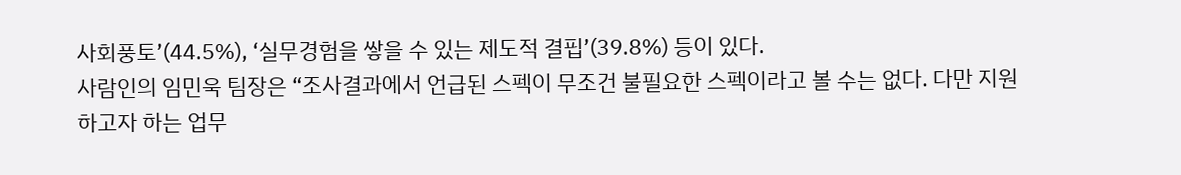사회풍토’(44.5%), ‘실무경험을 쌓을 수 있는 제도적 결핍’(39.8%) 등이 있다.
사람인의 임민욱 팀장은 “조사결과에서 언급된 스펙이 무조건 불필요한 스펙이라고 볼 수는 없다. 다만 지원하고자 하는 업무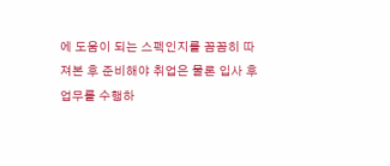에 도움이 되는 스펙인지를 꼼꼼히 따져본 후 준비해야 취업은 물론 입사 후 업무를 수행하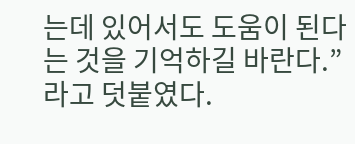는데 있어서도 도움이 된다는 것을 기억하길 바란다.”라고 덧붙였다.